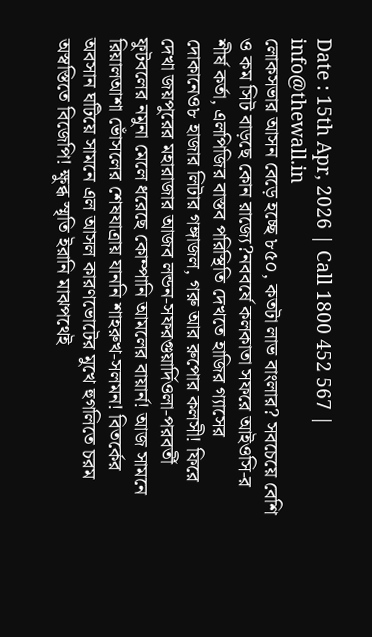Date : 15th Apr, 2026 | Call 1800 452 567 | info@thewall.in
লোকসভার আসন বেড়ে হচ্ছে ৮৫০, কতটা লাভ বাংলার? সবচেয়ে বেশি ও কম সিট বাড়ছে কোন রাজ্যে?নববর্ষে কলকাতা সফরে আইওসি-র শীর্ষ কর্তা, এলপিজির বাস্তব পরিস্থিতি দেখতে হাজির গ্যাসের দোকানেও৮ হাজার লিটার গঙ্গাজল, গরু আর রুপোর কলসী! ফিরে দেখা জয়পুরের মহারাজার আজব লন্ডন-সফরগুয়ার্দিওলা-পরবর্তী ফুটবলের নমুনা মেলে ধরেছে কোম্পানি আমলের বায়ার্ন! আজ সামনে রিয়ালআশা ভোঁসলের শেষযাত্রায় যাননি শাহরুখ-সলমন! বিতর্কের অবসান ঘটিয়ে সামনে এল আসল কারণভোটের মুখে হুগলিতে চরম অস্বস্তিতে বিজেপি! ক্ষুব্ধ স্মৃতি ইরানি মাঝপথেই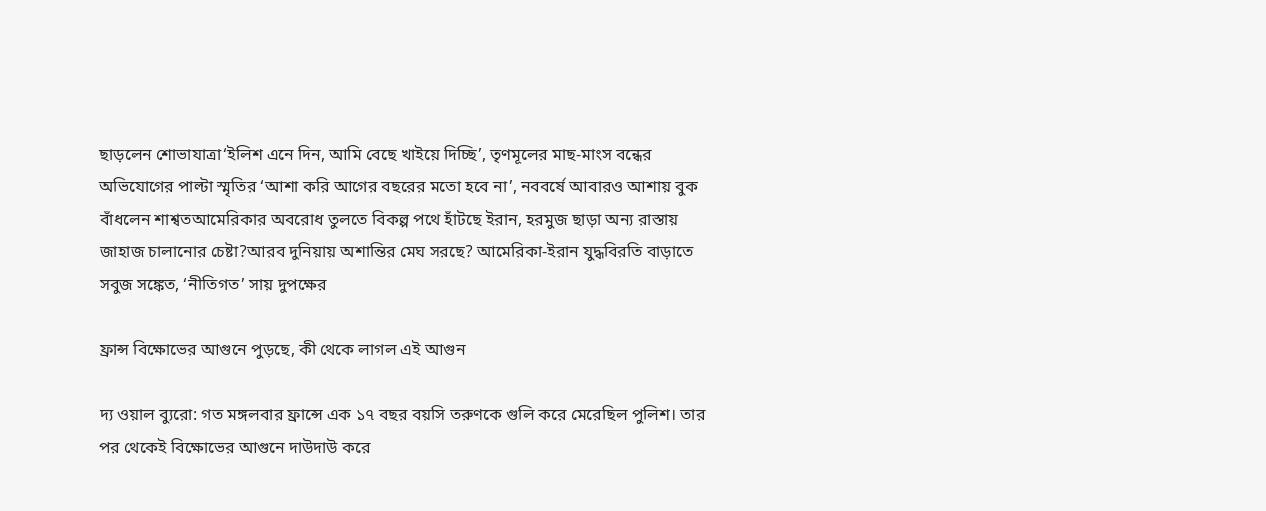ছাড়লেন শোভাযাত্রা‘ইলিশ এনে দিন, আমি বেছে খাইয়ে দিচ্ছি’, তৃণমূলের মাছ-মাংস বন্ধের অভিযোগের পাল্টা স্মৃতির ‘আশা করি আগের বছরের মতো হবে না’, নববর্ষে আবারও আশায় বুক বাঁধলেন শাশ্বতআমেরিকার অবরোধ তুলতে বিকল্প পথে হাঁটছে ইরান, হরমুজ ছাড়া অন্য রাস্তায় জাহাজ চালানোর চেষ্টা?আরব দুনিয়ায় অশান্তির মেঘ সরছে? আমেরিকা-ইরান যুদ্ধবিরতি বাড়াতে সবুজ সঙ্কেত, ‘নীতিগত’ সায় দুপক্ষের

ফ্রান্স বিক্ষোভের আগুনে পুড়ছে, কী থেকে লাগল এই আগুন

দ্য ওয়াল ব্যুরো: গত মঙ্গলবার ফ্রান্সে এক ১৭ বছর বয়সি তরুণকে গুলি করে মেরেছিল পুলিশ। তার পর থেকেই বিক্ষোভের আগুনে দাউদাউ করে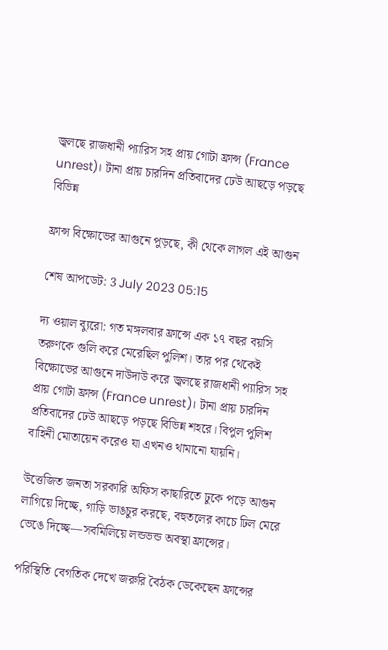জ্বলছে রাজধানী প্যারিস সহ প্রায় গোটা ফ্রান্স (France unrest)। টানা প্রায় চারদিন প্রতিবাদের ঢেউ আছড়ে পড়ছে বিভিন্ন

ফ্রান্স বিক্ষোভের আগুনে পুড়ছে, কী থেকে লাগল এই আগুন

শেষ আপডেট: 3 July 2023 05:15

দ্য ওয়াল ব্যুরো: গত মঙ্গলবার ফ্রান্সে এক ১৭ বছর বয়সি তরুণকে গুলি করে মেরেছিল পুলিশ। তার পর থেকেই বিক্ষোভের আগুনে দাউদাউ করে জ্বলছে রাজধানী প্যারিস সহ প্রায় গোটা ফ্রান্স (France unrest)। টানা প্রায় চারদিন প্রতিবাদের ঢেউ আছড়ে পড়ছে বিভিন্ন শহরে। বিপুল পুলিশ বাহিনী মোতায়েন করেও যা এখনও থামানো যায়নি।

উত্তেজিত জনতা সরকারি অফিস কাছারিতে ঢুকে পড়ে আগুন লাগিয়ে দিচ্ছে, গাড়ি ভাঙচুর করছে, বহুতলের কাচে ঢিল মেরে ভেঙে দিচ্ছে—সবমিলিয়ে লন্ডভন্ড অবস্থা ফ্রান্সের।

পরিস্থিতি বেগতিক দেখে জরুরি বৈঠক ডেকেছেন ফ্রান্সের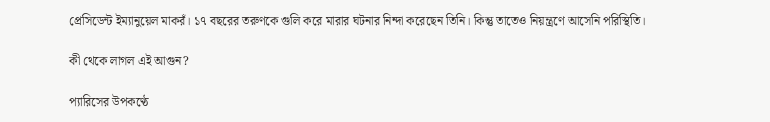প্রেসিডেন্ট ইম্যানুয়েল মাকরঁ। ১৭ বছরের তরুণকে গুলি করে মারার ঘটনার নিন্দা করেছেন তিনি। কিন্তু তাতেও নিয়ন্ত্রণে আসেনি পরিস্থিতি।

কী থেকে লাগল এই আগুন?

প্যারিসের উপকণ্ঠে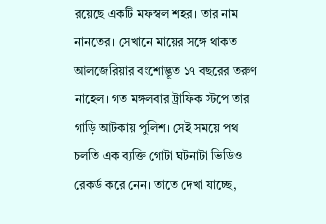রয়েছে একটি মফস্বল শহর। তার নাম নানতের। সেখানে মায়ের সঙ্গে থাকত আলজেরিয়ার বংশোদ্ভূত ১৭ বছরের তরুণ নাহেল। গত মঙ্গলবার ট্রাফিক স্টপে তার গাড়ি আটকায় পুলিশ। সেই সময়ে পথ চলতি এক ব্যক্তি গোটা ঘটনাটা ভিডিও রেকর্ড করে নেন। তাতে দেখা যাচ্ছে,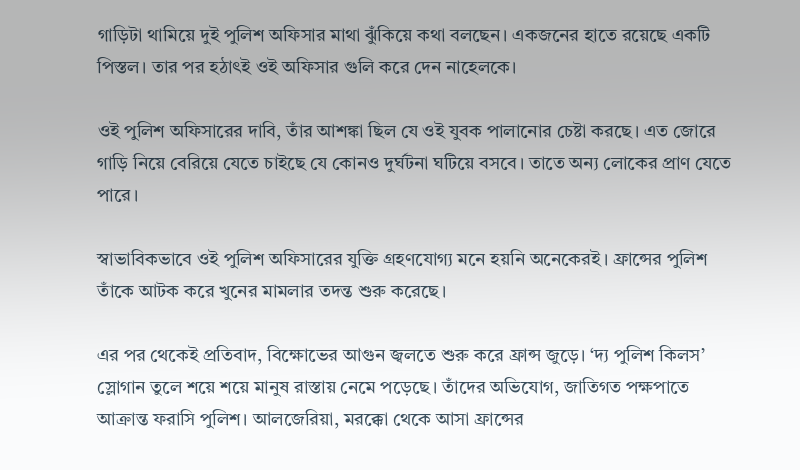গাড়িটা থামিয়ে দুই পুলিশ অফিসার মাথা ঝুঁকিয়ে কথা বলছেন। একজনের হাতে রয়েছে একটি পিস্তল। তার পর হঠাৎই ওই অফিসার গুলি করে দেন নাহেলকে।

ওই পুলিশ অফিসারের দাবি, তাঁর আশঙ্কা ছিল যে ওই যুবক পালানোর চেষ্টা করছে। এত জোরে গাড়ি নিয়ে বেরিয়ে যেতে চাইছে যে কোনও দুর্ঘটনা ঘটিয়ে বসবে। তাতে অন্য লোকের প্রাণ যেতে পারে।

স্বাভাবিকভাবে ওই পুলিশ অফিসারের যুক্তি গ্রহণযোগ্য মনে হয়নি অনেকেরই। ফ্রান্সের পুলিশ তাঁকে আটক করে খুনের মামলার তদন্ত শুরু করেছে।

এর পর থেকেই প্রতিবাদ, বিক্ষোভের আগুন জ্বলতে শুরু করে ফ্রান্স জুড়ে। ‘দ্য পুলিশ কিলস’ স্লোগান তুলে শয়ে শয়ে মানুষ রাস্তায় নেমে পড়েছে। তাঁদের অভিযোগ, জাতিগত পক্ষপাতে আক্রান্ত ফরাসি পুলিশ। আলজেরিয়া, মরক্কো থেকে আসা ফ্রান্সের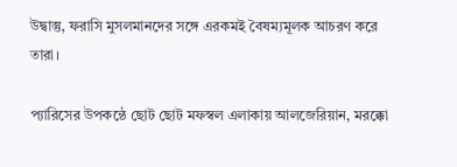উদ্বাস্তু, ফরাসি মুসলমানদের সঙ্গে এরকমই বৈষম্যমূলক আচরণ করে তারা।

প্যারিসের উপকন্ঠে ছোট ছোট মফস্বল এলাকায় আলজেরিয়ান, মরক্কো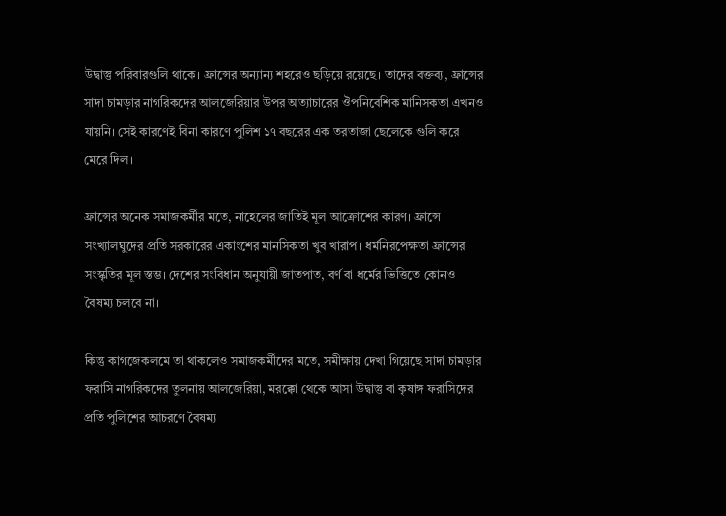উদ্বাস্তু পরিবারগুলি থাকে। ফ্রান্সের অন্যান্য শহরেও ছড়িয়ে রয়েছে। তাদের বক্তব্য, ফ্রান্সের সাদা চামড়ার নাগরিকদের আলজেরিয়ার উপর অত্যাচারের ঔপনিবেশিক মানিসকতা এখনও যায়নি। সেই কারণেই বিনা কারণে পুলিশ ১৭ বছরের এক তরতাজা ছেলেকে গুলি করে মেরে দিল।

ফ্রান্সের অনেক সমাজকর্মীর মতে, নাহেলের জাতিই মূল আক্রোশের কারণ। ফ্রান্সে সংখ্যালঘুদের প্রতি সরকারের একাংশের মানসিকতা খুব খারাপ। ধর্মনিরপেক্ষতা ফ্রান্সের সংস্কৃতির মূল স্তম্ভ। দেশের সংবিধান অনুযায়ী জাতপাত, বর্ণ বা ধর্মের ভিত্তিতে কোনও বৈষম্য চলবে না।

কিন্তু কাগজেকলমে তা থাকলেও সমাজকর্মীদের মতে, সমীক্ষায় দেখা গিয়েছে সাদা চামড়ার ফরাসি নাগরিকদের তুলনায় আলজেরিয়া, মরক্কো থেকে আসা উদ্বাস্তু বা কৃষাঙ্গ ফরাসিদের প্রতি পুলিশের আচরণে বৈষম্য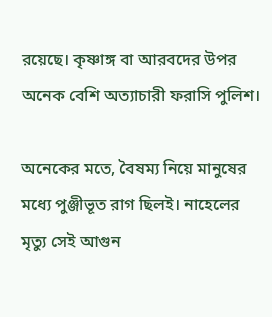রয়েছে। কৃষ্ণাঙ্গ বা আরবদের উপর অনেক বেশি অত্যাচারী ফরাসি পুলিশ।

অনেকের মতে, বৈষম্য নিয়ে মানুষের মধ্যে পুঞ্জীভূত রাগ ছিলই। নাহেলের মৃত্যু সেই আগুন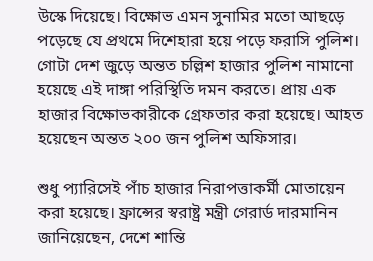উস্কে দিয়েছে। বিক্ষোভ এমন সুনামির মতো আছড়ে পড়েছে যে প্রথমে দিশেহারা হয়ে পড়ে ফরাসি পুলিশ। গোটা দেশ জুড়ে অন্তত চল্লিশ হাজার পুলিশ নামানো হয়েছে এই দাঙ্গা পরিস্থিতি দমন করতে। প্রায় এক হাজার বিক্ষোভকারীকে গ্রেফতার করা হয়েছে। আহত হয়েছেন অন্তত ২০০ জন পুলিশ অফিসার।

শুধু প্যারিসেই পাঁচ হাজার নিরাপত্তাকর্মী মোতায়েন করা হয়েছে। ফ্রান্সের স্বরাষ্ট্র মন্ত্রী গেরার্ড দারমানিন জানিয়েছেন, দেশে শান্তি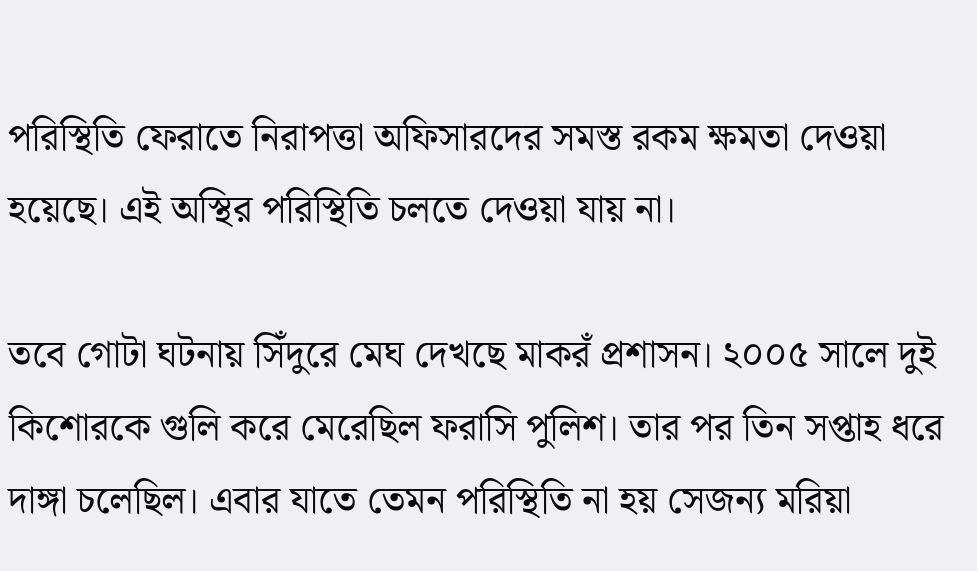পরিস্থিতি ফেরাতে নিরাপত্তা অফিসারদের সমস্ত রকম ক্ষমতা দেওয়া হয়েছে। এই অস্থির পরিস্থিতি চলতে দেওয়া যায় না।

তবে গোটা ঘটনায় সিঁদুরে মেঘ দেখছে মাকরঁ প্রশাসন। ২০০৫ সালে দুই কিশোরকে গুলি করে মেরেছিল ফরাসি পুলিশ। তার পর তিন সপ্তাহ ধরে দাঙ্গা চলেছিল। এবার যাতে তেমন পরিস্থিতি না হয় সেজন্য মরিয়া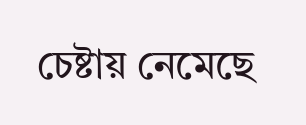চেষ্টায় নেমেছে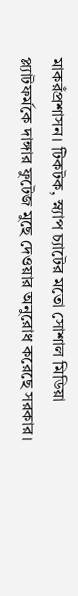মাকরঁপ্রশাসন। টিকটক, স্ন্যাপ চ্যাটের মতো সোশাল মিডিয়া প্ল্যাটফর্মকে দাঙ্গার ফুটেজ মুছে দেওয়ার অনুরোধ করেছে সরকার।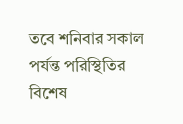তবে শনিবার সকাল পর্যন্ত পরিস্থিতির বিশেষ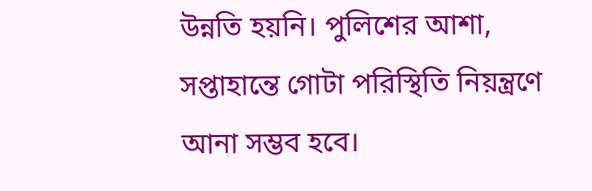উন্নতি হয়নি। পুলিশের আশা, সপ্তাহান্তে গোটা পরিস্থিতি নিয়ন্ত্রণে আনা সম্ভব হবে।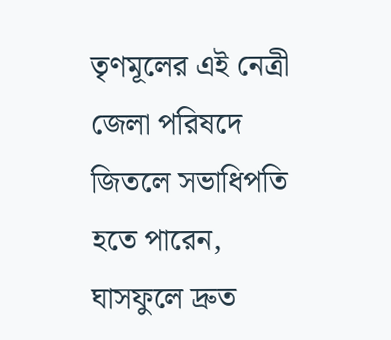তৃণমূলের এই নেত্রী জেলা পরিষদে জিতলে সভাধিপতি হতে পারেন, ঘাসফুলে দ্রুত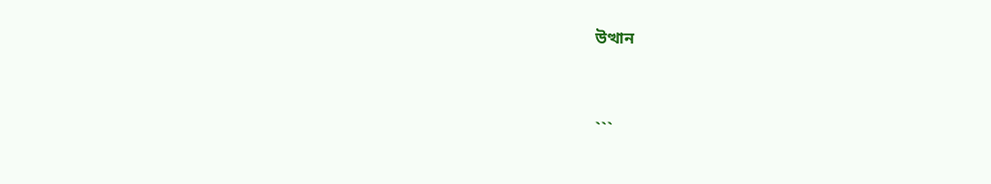উত্থান


```